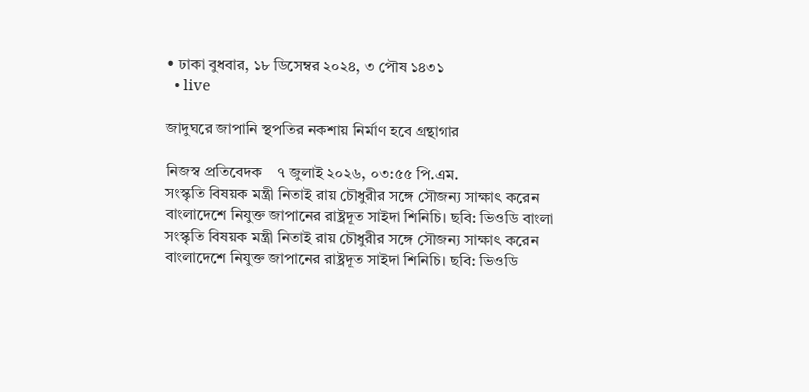• ঢাকা বুধবার, ১৮ ডিসেম্বর ২০২৪, ৩ পৌষ ১৪৩১
  • live

জাদুঘরে জাপানি স্থপতির নকশায় নির্মাণ হবে গ্রন্থাগার

নিজস্ব প্রতিবেদক    ৭ জুলাই ২০২৬, ০৩:৫৫ পি.এম.
সংস্কৃতি বিষয়ক মন্ত্রী নিতাই রায় চৌধুরীর সঙ্গে সৌজন্য সাক্ষাৎ করেন বাংলাদেশে নিযুক্ত জাপানের রাষ্ট্রদূত সাইদা শিনিচি। ছবি: ভিওডি বাংলা
সংস্কৃতি বিষয়ক মন্ত্রী নিতাই রায় চৌধুরীর সঙ্গে সৌজন্য সাক্ষাৎ করেন বাংলাদেশে নিযুক্ত জাপানের রাষ্ট্রদূত সাইদা শিনিচি। ছবি: ভিওডি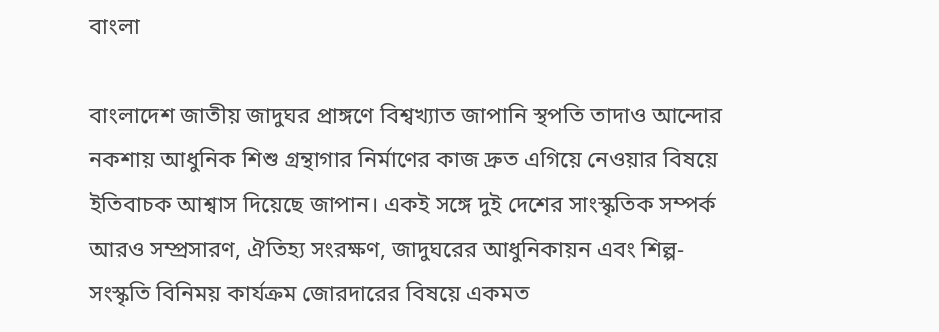বাংলা

বাংলাদেশ জাতীয় জাদুঘর প্রাঙ্গণে বিশ্বখ্যাত জাপানি স্থপতি তাদাও আন্দোর নকশায় আধুনিক শিশু গ্রন্থাগার নির্মাণের কাজ দ্রুত এগিয়ে নেওয়ার বিষয়ে ইতিবাচক আশ্বাস দিয়েছে জাপান। একই সঙ্গে দুই দেশের সাংস্কৃতিক সম্পর্ক আরও সম্প্রসারণ, ঐতিহ্য সংরক্ষণ, জাদুঘরের আধুনিকায়ন এবং শিল্প-সংস্কৃতি বিনিময় কার্যক্রম জোরদারের বিষয়ে একমত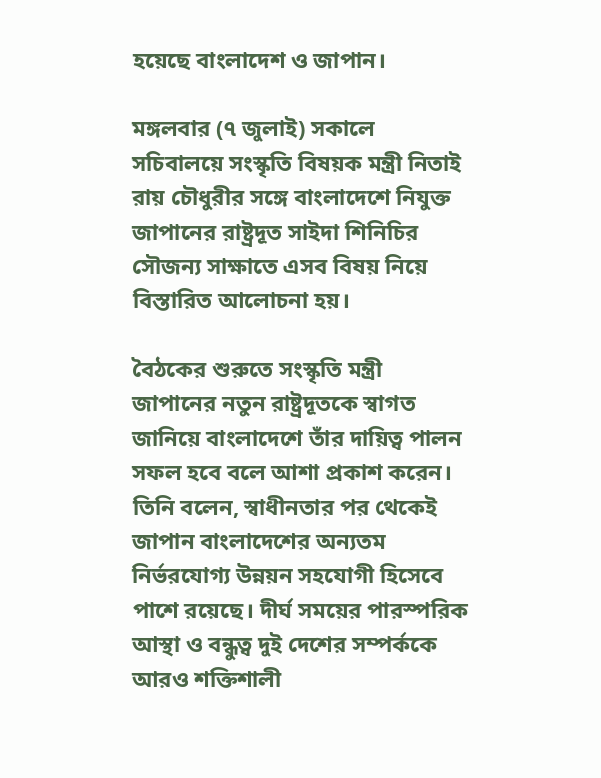হয়েছে বাংলাদেশ ও জাপান।

মঙ্গলবার (৭ জুলাই) সকালে সচিবালয়ে সংস্কৃতি বিষয়ক মন্ত্রী নিতাই রায় চৌধুরীর সঙ্গে বাংলাদেশে নিযুক্ত জাপানের রাষ্ট্রদূত সাইদা শিনিচির সৌজন্য সাক্ষাতে এসব বিষয় নিয়ে বিস্তারিত আলোচনা হয়।

বৈঠকের শুরুতে সংস্কৃতি মন্ত্রী জাপানের নতুন রাষ্ট্রদূতকে স্বাগত জানিয়ে বাংলাদেশে তাঁর দায়িত্ব পালন সফল হবে বলে আশা প্রকাশ করেন। তিনি বলেন, স্বাধীনতার পর থেকেই জাপান বাংলাদেশের অন্যতম নির্ভরযোগ্য উন্নয়ন সহযোগী হিসেবে পাশে রয়েছে। দীর্ঘ সময়ের পারস্পরিক আস্থা ও বন্ধুত্ব দুই দেশের সম্পর্ককে আরও শক্তিশালী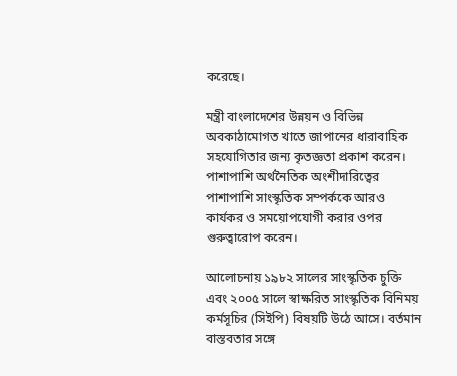করেছে।

মন্ত্রী বাংলাদেশের উন্নয়ন ও বিভিন্ন অবকাঠামোগত খাতে জাপানের ধারাবাহিক সহযোগিতার জন্য কৃতজ্ঞতা প্রকাশ করেন। পাশাপাশি অর্থনৈতিক অংশীদারিত্বের পাশাপাশি সাংস্কৃতিক সম্পর্ককে আরও কার্যকর ও সময়োপযোগী করার ওপর গুরুত্বারোপ করেন।

আলোচনায় ১৯৮২ সালের সাংস্কৃতিক চুক্তি এবং ২০০৫ সালে স্বাক্ষরিত সাংস্কৃতিক বিনিময় কর্মসূচির (সিইপি) বিষয়টি উঠে আসে। বর্তমান বাস্তবতার সঙ্গে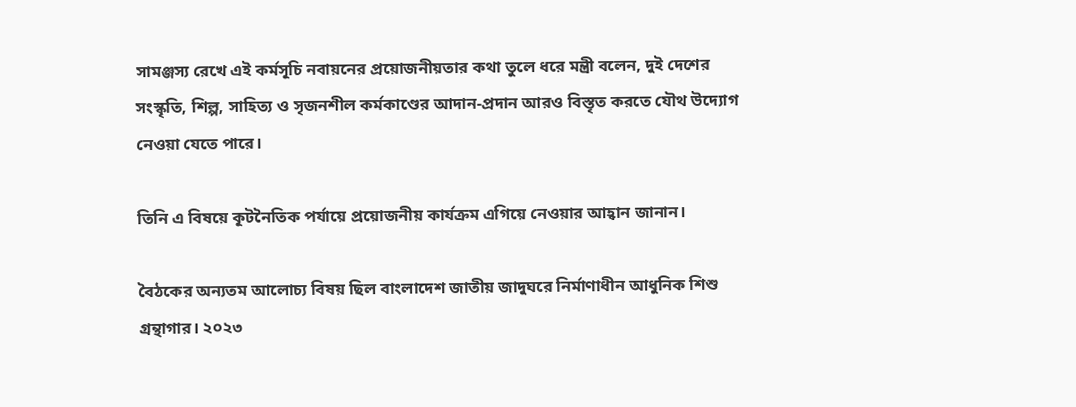সামঞ্জস্য রেখে এই কর্মসূচি নবায়নের প্রয়োজনীয়তার কথা তুলে ধরে মন্ত্রী বলেন, দুই দেশের সংস্কৃতি, শিল্প, সাহিত্য ও সৃজনশীল কর্মকাণ্ডের আদান-প্রদান আরও বিস্তৃত করতে যৌথ উদ্যোগ নেওয়া যেতে পারে।

তিনি এ বিষয়ে কূটনৈতিক পর্যায়ে প্রয়োজনীয় কার্যক্রম এগিয়ে নেওয়ার আহ্বান জানান।

বৈঠকের অন্যতম আলোচ্য বিষয় ছিল বাংলাদেশ জাতীয় জাদুঘরে নির্মাণাধীন আধুনিক শিশু গ্রন্থাগার। ২০২৩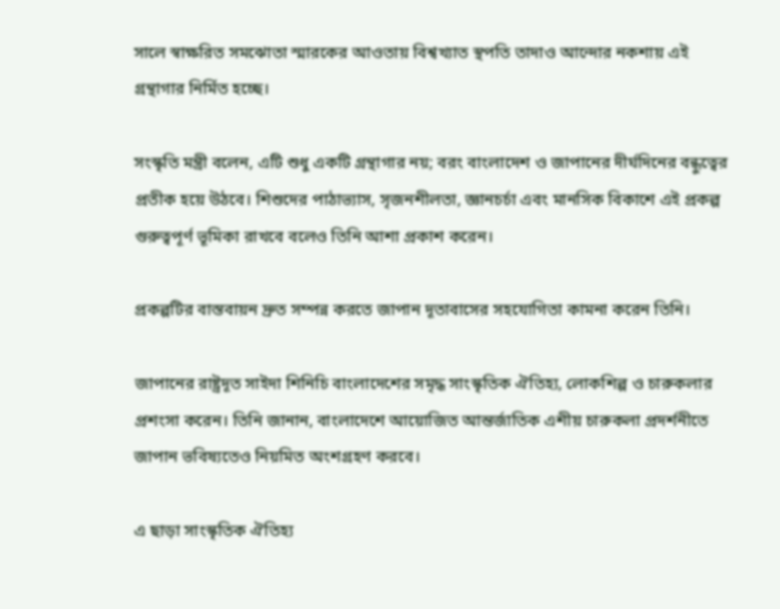সালে স্বাক্ষরিত সমঝোতা স্মারকের আওতায় বিশ্বখ্যাত স্থপতি তাদাও আন্দোর নকশায় এই গ্রন্থাগার নির্মিত হচ্ছে।

সংস্কৃতি মন্ত্রী বলেন, এটি শুধু একটি গ্রন্থাগার নয়; বরং বাংলাদেশ ও জাপানের দীর্ঘদিনের বন্ধুত্বের প্রতীক হয়ে উঠবে। শিশুদের পাঠাভ্যাস, সৃজনশীলতা, জ্ঞানচর্চা এবং মানসিক বিকাশে এই প্রকল্প গুরুত্বপূর্ণ ভূমিকা রাখবে বলেও তিনি আশা প্রকাশ করেন।

প্রকল্পটির বাস্তবায়ন দ্রুত সম্পন্ন করতে জাপান দূতাবাসের সহযোগিতা কামনা করেন তিনি।

জাপানের রাষ্ট্রদূত সাইদা শিনিচি বাংলাদেশের সমৃদ্ধ সাংস্কৃতিক ঐতিহ্য, লোকশিল্প ও চারুকলার প্রশংসা করেন। তিনি জানান, বাংলাদেশে আয়োজিত আন্তর্জাতিক এশীয় চারুকলা প্রদর্শনীতে জাপান ভবিষ্যতেও নিয়মিত অংশগ্রহণ করবে।

এ ছাড়া সাংস্কৃতিক ঐতিহ্য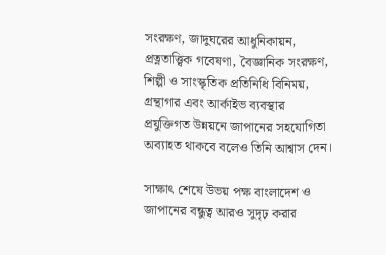সংরক্ষণ, জাদুঘরের আধুনিকায়ন, প্রত্নতাত্ত্বিক গবেষণা, বৈজ্ঞানিক সংরক্ষণ, শিল্পী ও সাংস্কৃতিক প্রতিনিধি বিনিময়, গ্রন্থাগার এবং আর্কাইভ ব্যবস্থার প্রযুক্তিগত উন্নয়নে জাপানের সহযোগিতা অব্যাহত থাকবে বলেও তিনি আশ্বাস দেন।

সাক্ষাৎ শেষে উভয় পক্ষ বাংলাদেশ ও জাপানের বন্ধুত্ব আরও সুদৃঢ় করার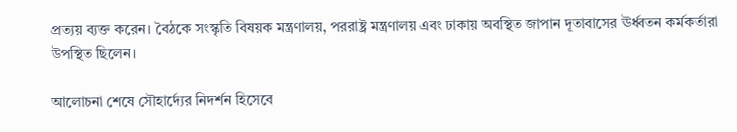প্রত্যয় ব্যক্ত করেন। বৈঠকে সংস্কৃতি বিষয়ক মন্ত্রণালয়, পররাষ্ট্র মন্ত্রণালয় এবং ঢাকায় অবস্থিত জাপান দূতাবাসের ঊর্ধ্বতন কর্মকর্তারা উপস্থিত ছিলেন।

আলোচনা শেষে সৌহার্দ্যের নিদর্শন হিসেবে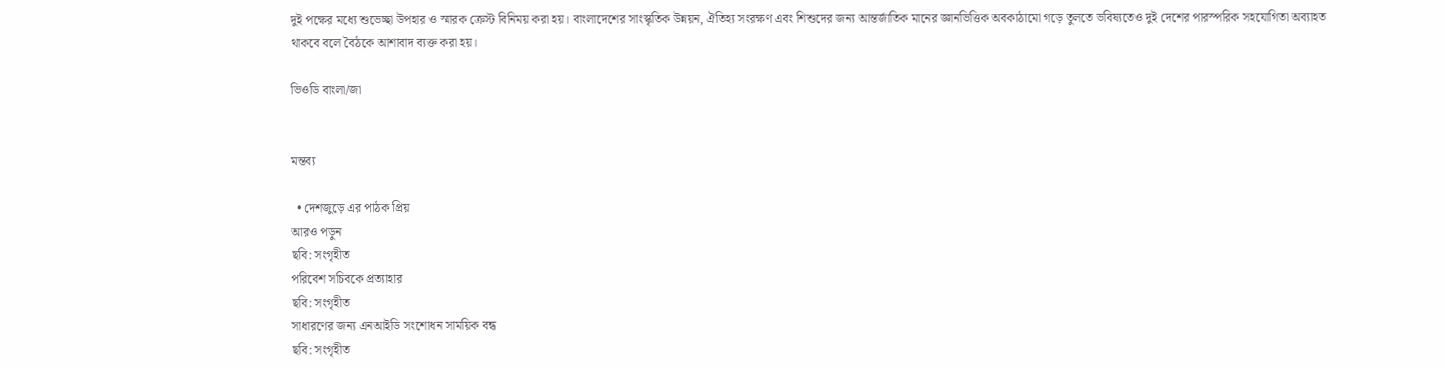দুই পক্ষের মধ্যে শুভেচ্ছা উপহার ও স্মারক ক্রেস্ট বিনিময় করা হয়। বাংলাদেশের সাংস্কৃতিক উন্নয়ন, ঐতিহ্য সংরক্ষণ এবং শিশুদের জন্য আন্তর্জাতিক মানের জ্ঞানভিত্তিক অবকাঠামো গড়ে তুলতে ভবিষ্যতেও দুই দেশের পারস্পরিক সহযোগিতা অব্যাহত থাকবে বলে বৈঠকে আশাবাদ ব্যক্ত করা হয়।

ভিওডি বাংলা/জা


মন্তব্য

  • দেশজুড়ে এর পাঠক প্রিয়
আরও পড়ুন
ছবি: সংগৃহীত
পরিবেশ সচিবকে প্রত্যাহার
ছবি: সংগৃহীত
সাধারণের জন্য এনআইডি সংশোধন সাময়িক বন্ধ
ছবি: সংগৃহীত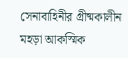সেনাবাহিনীর গ্রীষ্মকালীন মহড়া আকস্মিক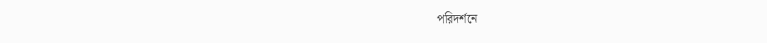পরিদর্শনে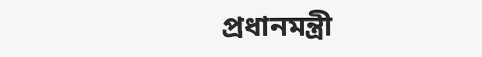প্রধানমন্ত্রী